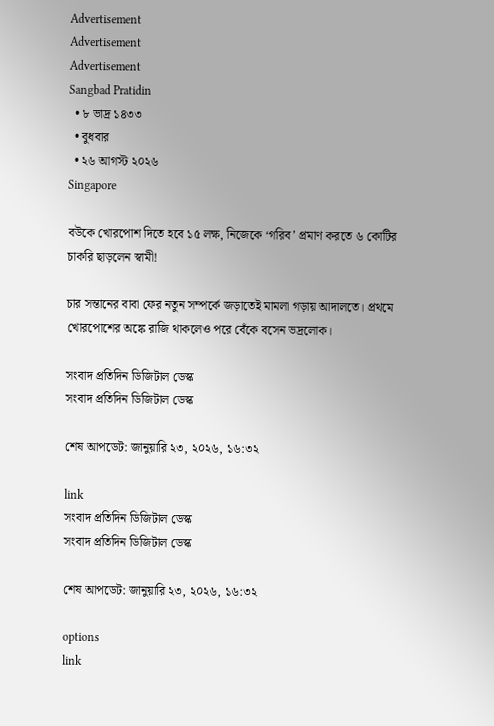Advertisement
Advertisement
Advertisement
Sangbad Pratidin
  • ৮ ভাদ্র ১৪৩৩
  • বুধবার
  • ২৬ আগস্ট ২০২৬
Singapore

বউকে খোরপোশ দিতে হবে ১৫ লক্ষ, নিজেকে ‘গরিব’ প্রমাণ করতে ৬ কোটির চাকরি ছাড়লেন স্বামী!

চার সন্তানের বাবা ফের নতুন সম্পর্কে জড়াতেই মামলা গড়ায় আদালতে। প্রথমে খোরপোশের অঙ্কে রাজি থাকলেও পরে বেঁকে বসেন ভদ্রলোক।

সংবাদ প্রতিদিন ডিজিটাল ডেস্ক
সংবাদ প্রতিদিন ডিজিটাল ডেস্ক

শেষ আপডেট: জানুয়ারি ২৩, ২০২৬, ১৬:৩২

link
সংবাদ প্রতিদিন ডিজিটাল ডেস্ক
সংবাদ প্রতিদিন ডিজিটাল ডেস্ক

শেষ আপডেট: জানুয়ারি ২৩, ২০২৬, ১৬:৩২

options
link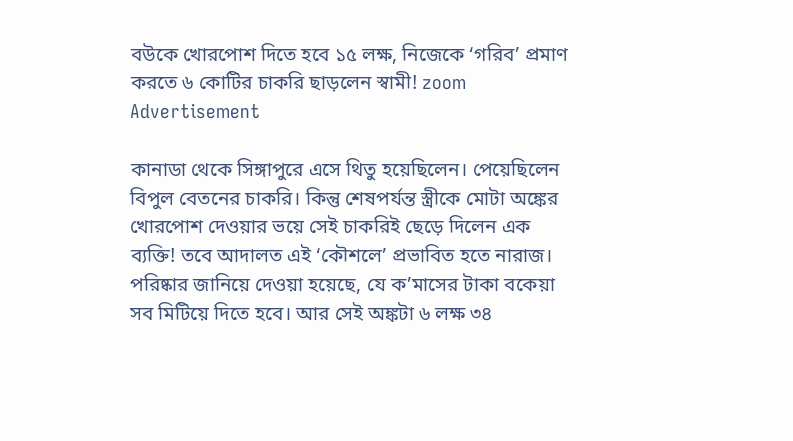বউকে খোরপোশ দিতে হবে ১৫ লক্ষ, নিজেকে ‘গরিব’ প্রমাণ করতে ৬ কোটির চাকরি ছাড়লেন স্বামী! zoom
Advertisement

কানাডা থেকে সিঙ্গাপুরে এসে থিতু হয়েছিলেন। পেয়েছিলেন বিপুল বেতনের চাকরি। কিন্তু শেষপর্যন্ত স্ত্রীকে মোটা অঙ্কের খোরপোশ দেওয়ার ভয়ে সেই চাকরিই ছেড়ে দিলেন এক ব্যক্তি! তবে আদালত এই ‘কৌশলে’ প্রভাবিত হতে নারাজ। পরিষ্কার জানিয়ে দেওয়া হয়েছে, যে ক’মাসের টাকা বকেয়া সব মিটিয়ে দিতে হবে। আর সেই অঙ্কটা ৬ লক্ষ ৩৪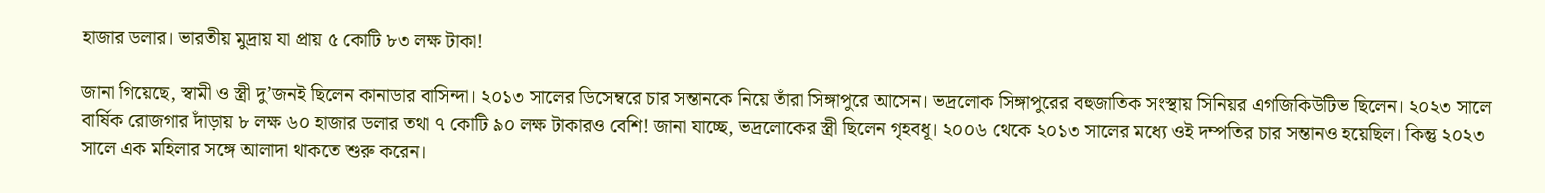হাজার ডলার। ভারতীয় মুদ্রায় যা প্রায় ৫ কোটি ৮৩ লক্ষ টাকা!

জানা গিয়েছে, স্বামী ও স্ত্রী দু’জনই ছিলেন কানাডার বাসিন্দা। ২০১৩ সালের ডিসেম্বরে চার সন্তানকে নিয়ে তাঁরা সিঙ্গাপুরে আসেন। ভদ্রলোক সিঙ্গাপুরের বহুজাতিক সংস্থায় সিনিয়র এগজিকিউটিভ ছিলেন। ২০২৩ সালে বার্ষিক রোজগার দাঁড়ায় ৮ লক্ষ ৬০ হাজার ডলার তথা ৭ কোটি ৯০ লক্ষ টাকারও বেশি! জানা যাচ্ছে, ভদ্রলোকের স্ত্রী ছিলেন গৃহবধূ। ২০০৬ থেকে ২০১৩ সালের মধ্যে ওই দম্পতির চার সন্তানও হয়েছিল। কিন্তু ২০২৩ সালে এক মহিলার সঙ্গে আলাদা থাকতে শুরু করেন।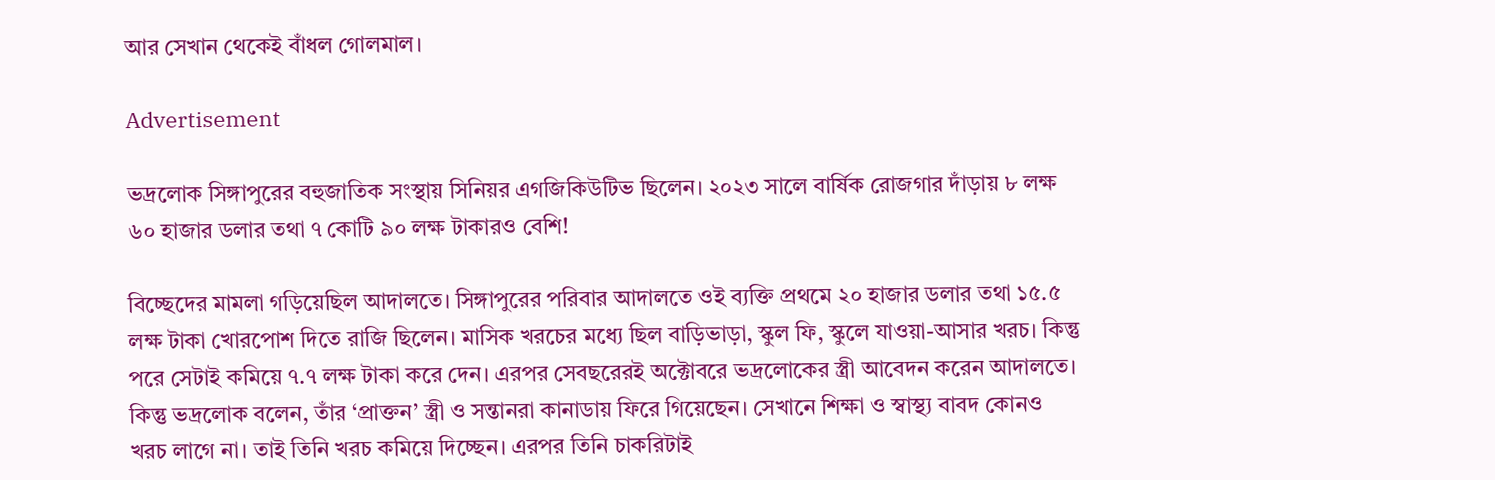আর সেখান থেকেই বাঁধল গোলমাল।

Advertisement

ভদ্রলোক সিঙ্গাপুরের বহুজাতিক সংস্থায় সিনিয়র এগজিকিউটিভ ছিলেন। ২০২৩ সালে বার্ষিক রোজগার দাঁড়ায় ৮ লক্ষ ৬০ হাজার ডলার তথা ৭ কোটি ৯০ লক্ষ টাকারও বেশি!

বিচ্ছেদের মামলা গড়িয়েছিল আদালতে। সিঙ্গাপুরের পরিবার আদালতে ওই ব্যক্তি প্রথমে ২০ হাজার ডলার তথা ১৫.৫ লক্ষ টাকা খোরপোশ দিতে রাজি ছিলেন। মাসিক খরচের মধ্যে ছিল বাড়িভাড়া, স্কুল ফি, স্কুলে যাওয়া-আসার খরচ। কিন্তু পরে সেটাই কমিয়ে ৭.৭ লক্ষ টাকা করে দেন। এরপর সেবছরেরই অক্টোবরে ভদ্রলোকের স্ত্রী আবেদন করেন আদালতে। কিন্তু ভদ্রলোক বলেন, তাঁর ‘প্রাক্তন’ স্ত্রী ও সন্তানরা কানাডায় ফিরে গিয়েছেন। সেখানে শিক্ষা ও স্বাস্থ্য বাবদ কোনও খরচ লাগে না। তাই তিনি খরচ কমিয়ে দিচ্ছেন। এরপর তিনি চাকরিটাই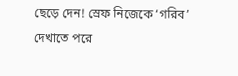ছেড়ে দেন! স্রেফ নিজেকে ‘গরিব’ দেখাতে পরে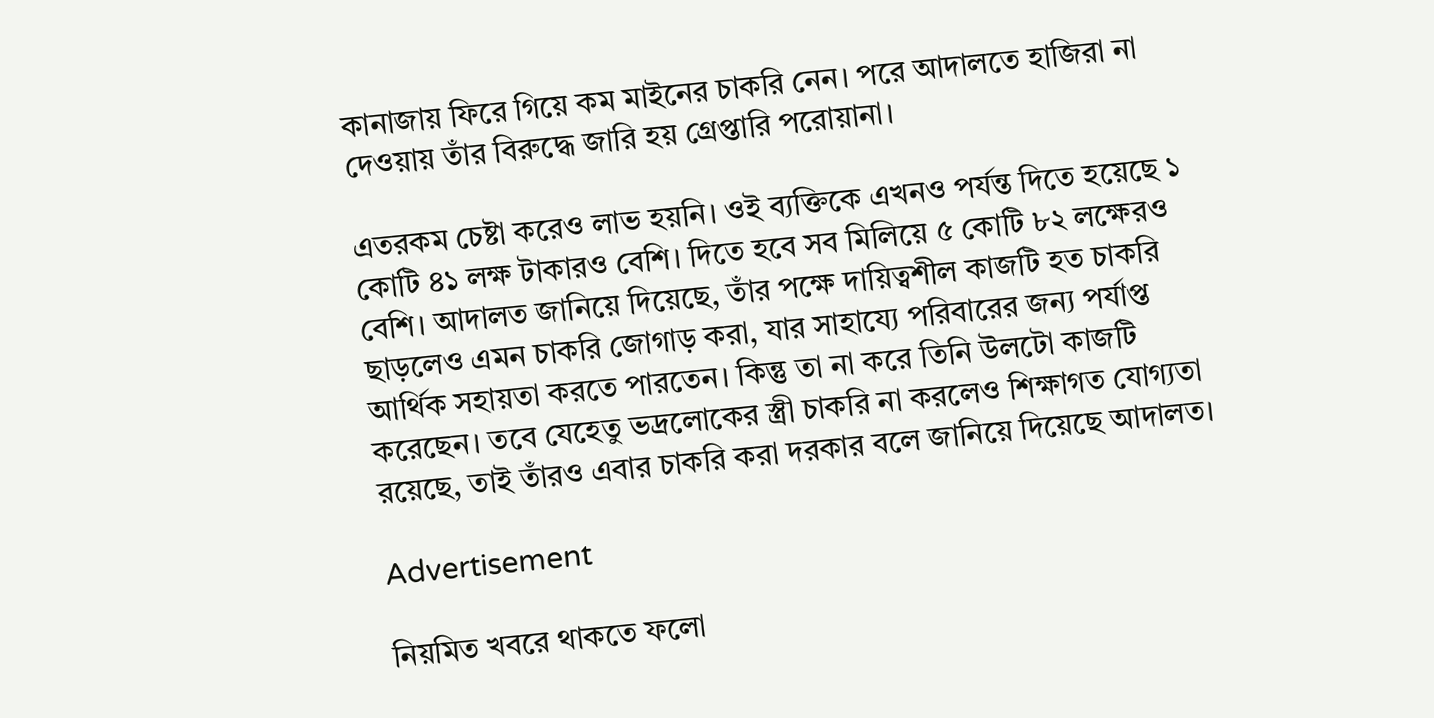কানাজায় ফিরে গিয়ে কম মাইনের চাকরি নেন। পরে আদালতে হাজিরা না দেওয়ায় তাঁর বিরুদ্ধে জারি হয় গ্রেপ্তারি পরোয়ানা।

এতরকম চেষ্টা করেও লাভ হয়নি। ওই ব্যক্তিকে এখনও পর্যন্ত দিতে হয়েছে ১ কোটি ৪১ লক্ষ টাকারও বেশি। দিতে হবে সব মিলিয়ে ৫ কোটি ৮২ লক্ষেরও বেশি। আদালত জানিয়ে দিয়েছে, তাঁর পক্ষে দায়িত্বশীল কাজটি হত চাকরি ছাড়লেও এমন চাকরি জোগাড় করা, যার সাহায্যে পরিবারের জন্য পর্যাপ্ত আর্থিক সহায়তা করতে পারতেন। কিন্তু তা না করে তিনি উলটো কাজটি করেছেন। তবে যেহেতু ভদ্রলোকের স্ত্রী চাকরি না করলেও শিক্ষাগত যোগ্যতা রয়েছে, তাই তাঁরও এবার চাকরি করা দরকার বলে জানিয়ে দিয়েছে আদালত।

Advertisement

নিয়মিত খবরে থাকতে ফলো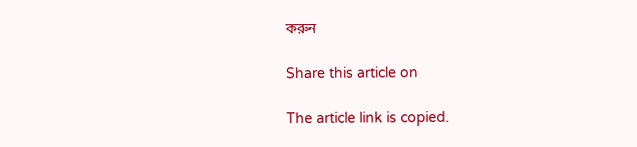করুন

Share this article on

The article link is copied.